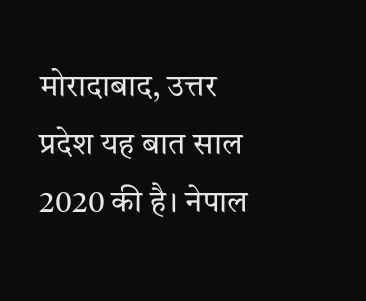मोरादाबाद, उत्तर प्रदेश यह बात साल 2020 की है। नेपाल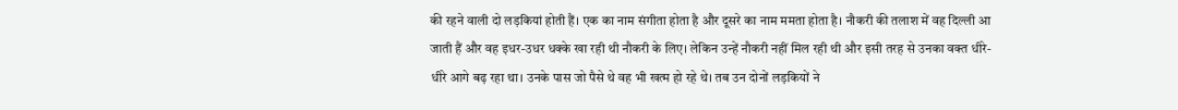की रहने वाली दो लड़कियां होती हैं। एक का नाम संगीता होता है और दूसरे का नाम ममता होता है। नौकरी की तलाश में वह दिल्ली आ जाती हैं और वह इधर-उधर धक्के खा रही थी नौकरी के लिए। लेकिन उन्हें नौकरी नहीं मिल रही थी और इसी तरह से उनका वक्त धीरे-धीरे आगे बढ़ रहा था। उनके पास जो पैसे थे वह भी खत्म हो रहे थे। तब उन दोनों लड़कियों ने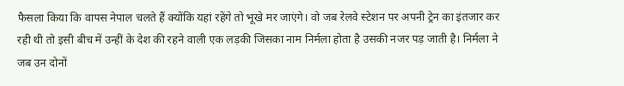फैसला किया कि वापस नेपाल चलते हैं क्योंकि यहां रहेंगे तो भूखे मर जाएंगे। वो जब रेलवे स्टेशन पर अपनी ट्रेन का इंतजार कर रही थी तो इसी बीच में उन्हीं के देश की रहने वाली एक लड़की जिसका नाम निर्मला होता है उसकी नजर पड़ जाती है। निर्मला ने जब उन दोनों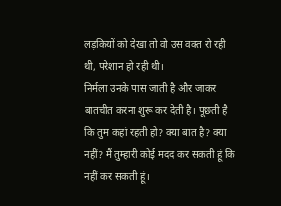लड़कियों को देखा तो वो उस वक्त रो रही थी, परेशान हो रही थी।
निर्मला उनके पास जाती है और जाकर बातचीत करना शुरू कर देती है। पूछती है कि तुम कहां रहती हो? क्या बात है? क्या नहीं? मैं तुम्हारी कोई मदद कर सकती हूं कि नहीं कर सकती हूं।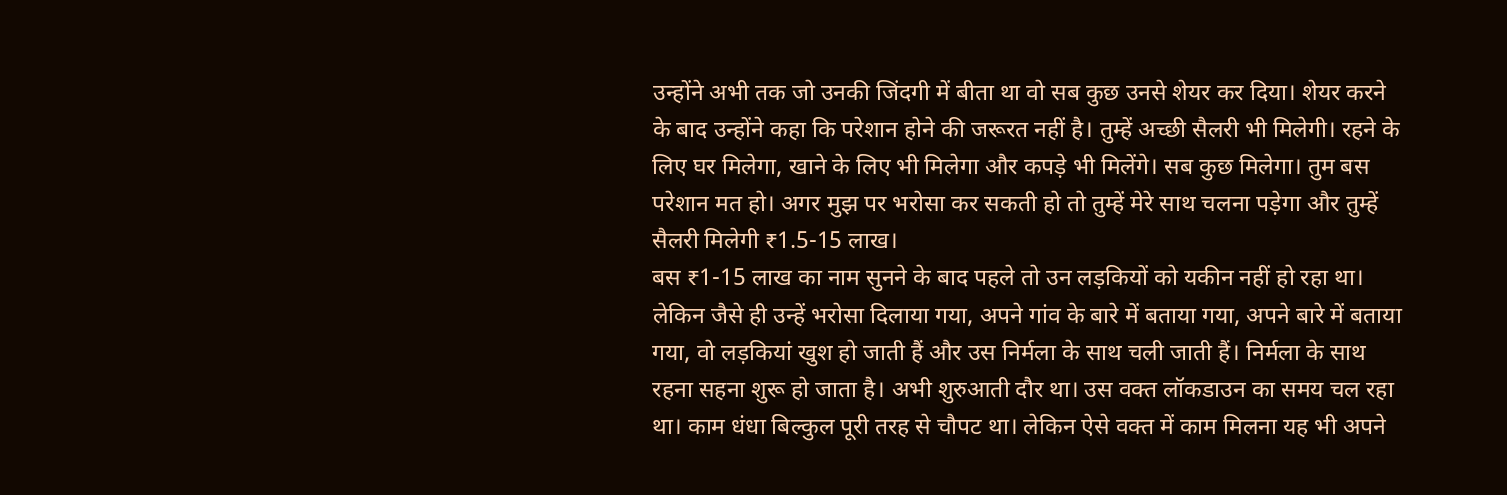उन्होंने अभी तक जो उनकी जिंदगी में बीता था वो सब कुछ उनसे शेयर कर दिया। शेयर करने के बाद उन्होंने कहा कि परेशान होने की जरूरत नहीं है। तुम्हें अच्छी सैलरी भी मिलेगी। रहने के लिए घर मिलेगा, खाने के लिए भी मिलेगा और कपड़े भी मिलेंगे। सब कुछ मिलेगा। तुम बस परेशान मत हो। अगर मुझ पर भरोसा कर सकती हो तो तुम्हें मेरे साथ चलना पड़ेगा और तुम्हें सैलरी मिलेगी ₹1.5-15 लाख।
बस ₹1-15 लाख का नाम सुनने के बाद पहले तो उन लड़कियों को यकीन नहीं हो रहा था। लेकिन जैसे ही उन्हें भरोसा दिलाया गया, अपने गांव के बारे में बताया गया, अपने बारे में बताया गया, वो लड़कियां खुश हो जाती हैं और उस निर्मला के साथ चली जाती हैं। निर्मला के साथ रहना सहना शुरू हो जाता है। अभी शुरुआती दौर था। उस वक्त लॉकडाउन का समय चल रहा था। काम धंधा बिल्कुल पूरी तरह से चौपट था। लेकिन ऐसे वक्त में काम मिलना यह भी अपने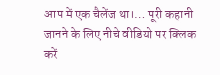आप में एक चैलेंज था।… पूरी कहानी जानने के लिए नीचे वीडियो पर क्लिक करें